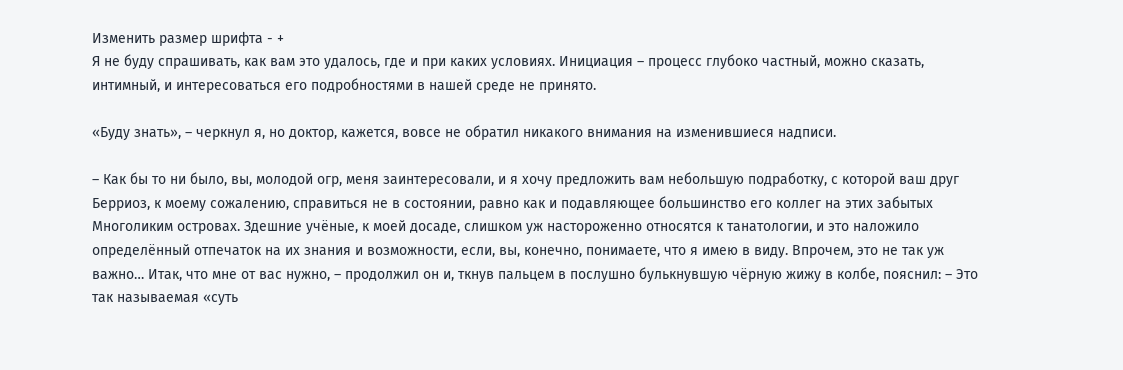Изменить размер шрифта - +
Я не буду спрашивать, как вам это удалось, где и при каких условиях. Инициация – процесс глубоко частный, можно сказать, интимный, и интересоваться его подробностями в нашей среде не принято.

«Буду знать», – черкнул я, но доктор, кажется, вовсе не обратил никакого внимания на изменившиеся надписи.

– Как бы то ни было, вы, молодой огр, меня заинтересовали, и я хочу предложить вам небольшую подработку, с которой ваш друг Берриоз, к моему сожалению, справиться не в состоянии, равно как и подавляющее большинство его коллег на этих забытых Многоликим островах. Здешние учёные, к моей досаде, слишком уж настороженно относятся к танатологии, и это наложило определённый отпечаток на их знания и возможности, если, вы, конечно, понимаете, что я имею в виду. Впрочем, это не так уж важно… Итак, что мне от вас нужно, – продолжил он и, ткнув пальцем в послушно булькнувшую чёрную жижу в колбе, пояснил: – Это так называемая «суть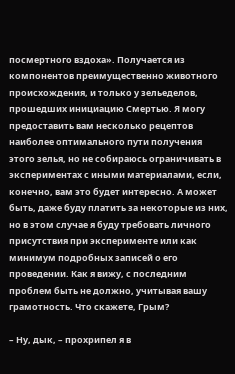посмертного вздоха». Получается из компонентов преимущественно животного происхождения, и только у зельеделов, прошедших инициацию Смертью. Я могу предоставить вам несколько рецептов наиболее оптимального пути получения этого зелья, но не собираюсь ограничивать в экспериментах с иными материалами, если, конечно, вам это будет интересно. А может быть, даже буду платить за некоторые из них, но в этом случае я буду требовать личного присутствия при эксперименте или как минимум подробных записей о его проведении. Как я вижу, с последним проблем быть не должно, учитывая вашу грамотность. Что скажете, Грым?

– Ну, дык, – прохрипел я в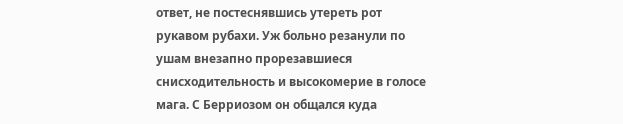ответ, не постеснявшись утереть рот рукавом рубахи. Уж больно резанули по ушам внезапно прорезавшиеся снисходительность и высокомерие в голосе мага. С Берриозом он общался куда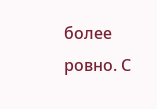более ровно. С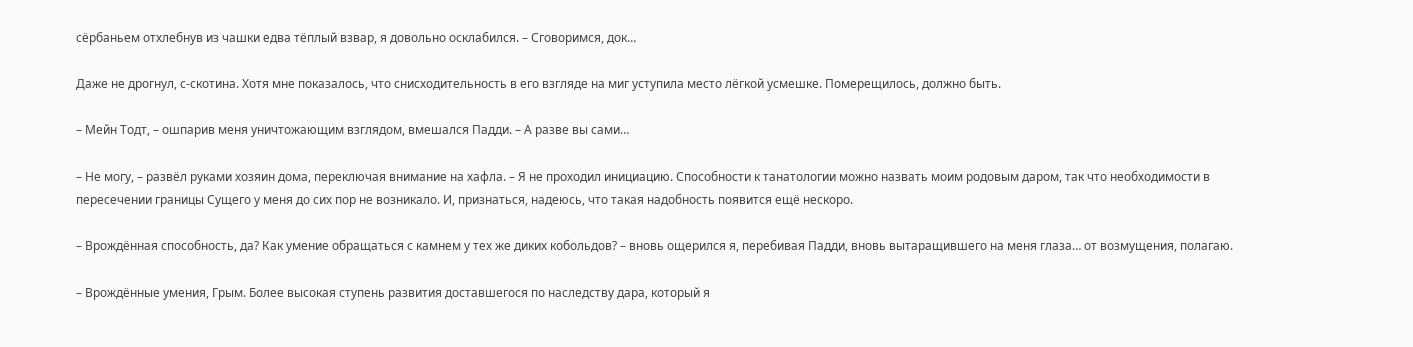сёрбаньем отхлебнув из чашки едва тёплый взвар, я довольно осклабился. – Сговоримся, док…

Даже не дрогнул, с-скотина. Хотя мне показалось, что снисходительность в его взгляде на миг уступила место лёгкой усмешке. Померещилось, должно быть.

– Мейн Тодт, – ошпарив меня уничтожающим взглядом, вмешался Падди. – А разве вы сами…

– Не могу, – развёл руками хозяин дома, переключая внимание на хафла. – Я не проходил инициацию. Способности к танатологии можно назвать моим родовым даром, так что необходимости в пересечении границы Сущего у меня до сих пор не возникало. И, признаться, надеюсь, что такая надобность появится ещё нескоро.

– Врождённая способность, да? Как умение обращаться с камнем у тех же диких кобольдов? – вновь ощерился я, перебивая Падди, вновь вытаращившего на меня глаза… от возмущения, полагаю.

– Врождённые умения, Грым. Более высокая ступень развития доставшегося по наследству дара, который я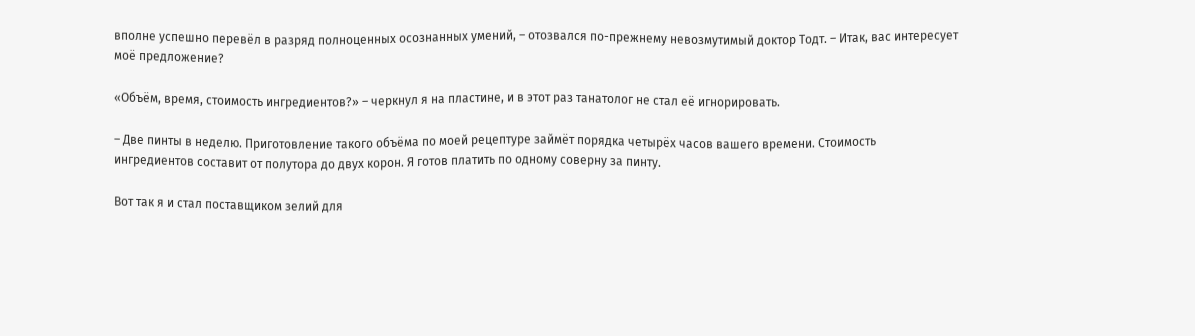вполне успешно перевёл в разряд полноценных осознанных умений, – отозвался по-прежнему невозмутимый доктор Тодт. – Итак, вас интересует моё предложение?

«Объём, время, стоимость ингредиентов?» – черкнул я на пластине, и в этот раз танатолог не стал её игнорировать.

– Две пинты в неделю. Приготовление такого объёма по моей рецептуре займёт порядка четырёх часов вашего времени. Стоимость ингредиентов составит от полутора до двух корон. Я готов платить по одному соверну за пинту.

Вот так я и стал поставщиком зелий для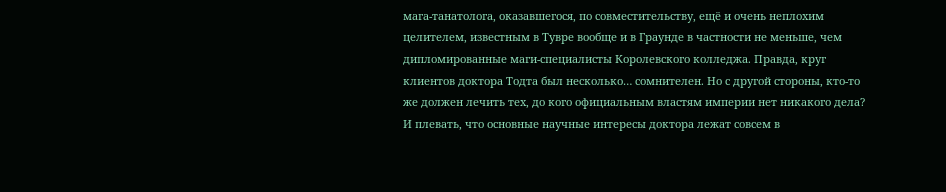мага-танатолога, оказавшегося, по совместительству, ещё и очень неплохим целителем, известным в Тувре вообще и в Граунде в частности не меньше, чем дипломированные маги-специалисты Королевского колледжа. Правда, круг клиентов доктора Тодта был несколько… сомнителен. Но с другой стороны, кто-то же должен лечить тех, до кого официальным властям империи нет никакого дела? И плевать, что основные научные интересы доктора лежат совсем в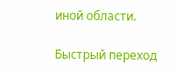иной области.

Быстрый переход